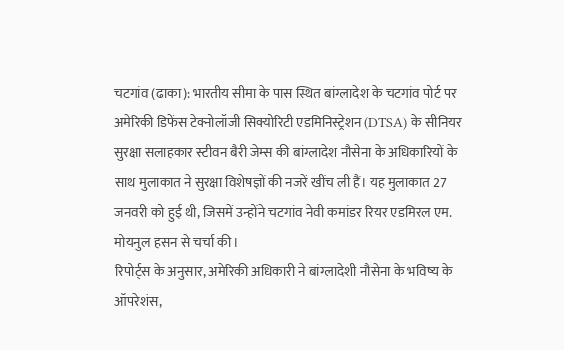चटगांव (ढाका): भारतीय सीमा के पास स्थित बांग्लादेश के चटगांव पोर्ट पर अमेरिकी डिफेंस टेक्नोलॉजी सिक्योरिटी एडमिनिस्ट्रेशन (DTSA) के सीनियर सुरक्षा सलाहकार स्टीवन बैरी जेम्स की बांग्लादेश नौसेना के अधिकारियों के साथ मुलाकात ने सुरक्षा विशेषज्ञों की नजरें खींच ली हैं। यह मुलाकात 27 जनवरी को हुई थी, जिसमें उन्होंने चटगांव नेवी कमांडर रियर एडमिरल एम. मोयनुल हसन से चर्चा की।
रिपोर्ट्स के अनुसार, अमेरिकी अधिकारी ने बांग्लादेशी नौसेना के भविष्य के ऑपरेशंस,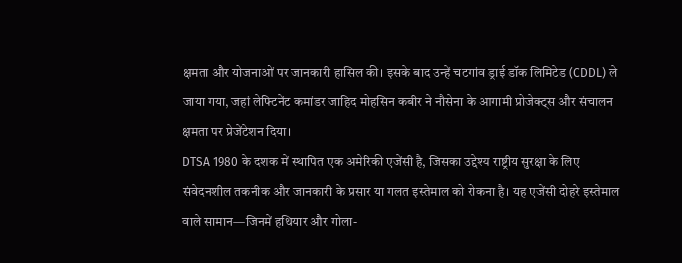क्षमता और योजनाओं पर जानकारी हासिल की। इसके बाद उन्हें चटगांव ड्राई डॉक लिमिटेड (CDDL) ले जाया गया, जहां लेफ्टिनेंट कमांडर जाहिद मोहसिन कबीर ने नौसेना के आगामी प्रोजेक्ट्स और संचालन क्षमता पर प्रेजेंटेशन दिया।
DTSA 1980 के दशक में स्थापित एक अमेरिकी एजेंसी है, जिसका उद्देश्य राष्ट्रीय सुरक्षा के लिए संवेदनशील तकनीक और जानकारी के प्रसार या गलत इस्तेमाल को रोकना है। यह एजेंसी दोहरे इस्तेमाल वाले सामान—जिनमें हथियार और गोला-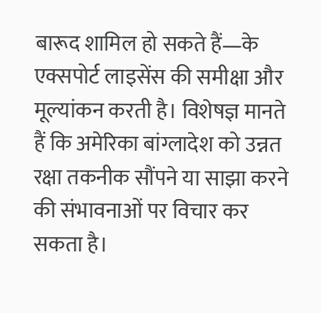बारूद शामिल हो सकते हैं—के एक्सपोर्ट लाइसेंस की समीक्षा और मूल्यांकन करती है। विशेषज्ञ मानते हैं कि अमेरिका बांग्लादेश को उन्नत रक्षा तकनीक सौंपने या साझा करने की संभावनाओं पर विचार कर सकता है।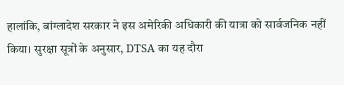हालांकि, बांग्लादेश सरकार ने इस अमेरिकी अधिकारी की यात्रा को सार्वजनिक नहीं किया। सुरक्षा सूत्रों के अनुसार, DTSA का यह दौरा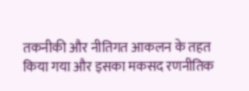तकनीकी और नीतिगत आकलन के तहत किया गया और इसका मकसद रणनीतिक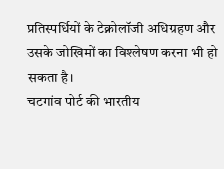प्रतिस्पर्धियों के टेक्नोलॉजी अधिग्रहण और उसके जोखिमों का विश्लेषण करना भी हो सकता है।
चटगांव पोर्ट की भारतीय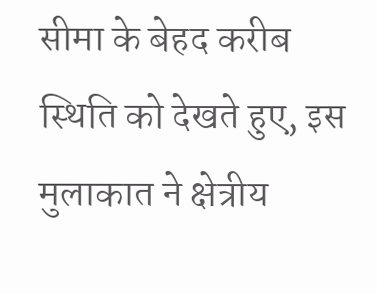सीमा के बेहद करीब स्थिति को देखते हुए, इस मुलाकात ने क्षेत्रीय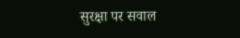सुरक्षा पर सवाल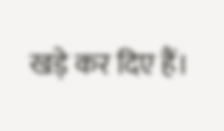खड़े कर दिए हैं।